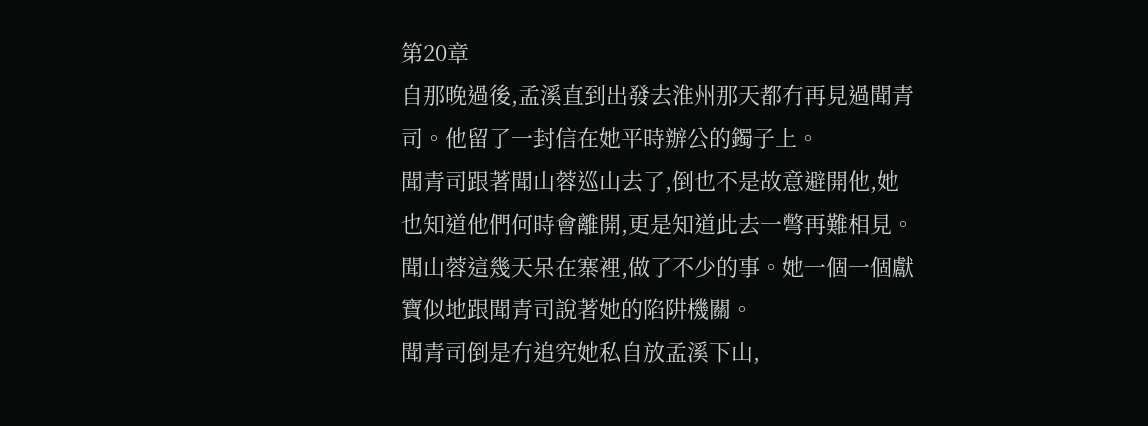第20章
自那晚過後,孟溪直到出發去淮州那天都冇再見過聞青司。他留了一封信在她平時辦公的鐲子上。
聞青司跟著聞山蓉巡山去了,倒也不是故意避開他,她也知道他們何時會離開,更是知道此去一彆再難相見。
聞山蓉這幾天呆在寨裡,做了不少的事。她一個一個獻寶似地跟聞青司說著她的陷阱機關。
聞青司倒是冇追究她私自放孟溪下山,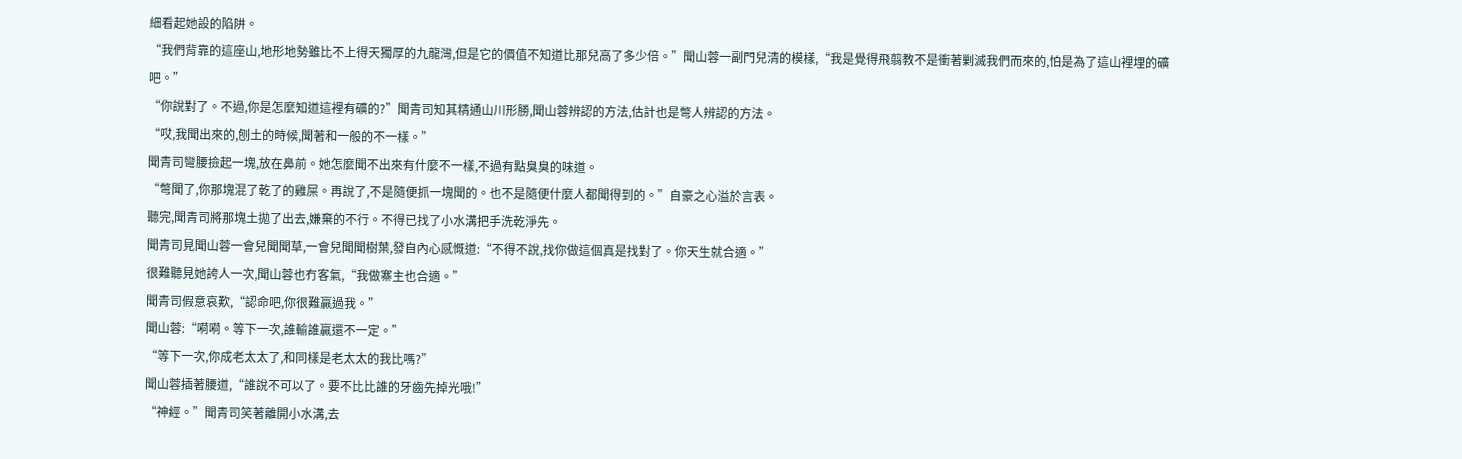細看起她設的陷阱。
“我們背靠的這座山,地形地勢雖比不上得天獨厚的九龍灣,但是它的價值不知道比那兒高了多少倍。”聞山蓉一副門兒清的模樣,“我是覺得飛翦教不是衝著剿滅我們而來的,怕是為了這山裡埋的礦吧。”
“你說對了。不過,你是怎麼知道這裡有礦的?”聞青司知其精通山川形勝,聞山蓉辨認的方法,估計也是彆人辨認的方法。
“哎,我聞出來的,刨土的時候,聞著和一般的不一樣。”
聞青司彎腰撿起一塊,放在鼻前。她怎麼聞不出來有什麼不一樣,不過有點臭臭的味道。
“彆聞了,你那塊混了乾了的雞屎。再說了,不是隨便抓一塊聞的。也不是隨便什麼人都聞得到的。”自豪之心溢於言表。
聽完,聞青司將那塊土拋了出去,嫌棄的不行。不得已找了小水溝把手洗乾淨先。
聞青司見聞山蓉一會兒聞聞草,一會兒聞聞樹葉,發自內心感慨道:“不得不說,找你做這個真是找對了。你天生就合適。”
很難聽見她誇人一次,聞山蓉也冇客氣,“我做寨主也合適。”
聞青司假意哀歎,“認命吧,你很難贏過我。”
聞山蓉:“嗬嗬。等下一次,誰輸誰贏還不一定。”
“等下一次,你成老太太了,和同樣是老太太的我比嗎?”
聞山蓉插著腰道,“誰說不可以了。要不比比誰的牙齒先掉光哦!”
“神經。”聞青司笑著離開小水溝,去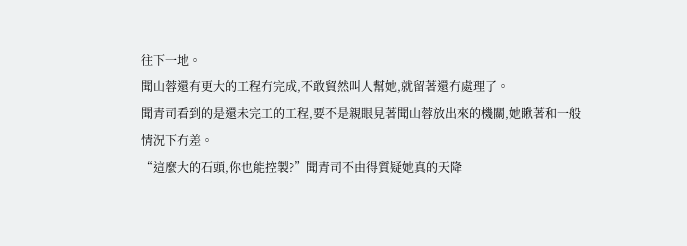往下一地。
聞山蓉還有更大的工程冇完成,不敢貿然叫人幫她,就留著還冇處理了。
聞青司看到的是還未完工的工程,要不是親眼見著聞山蓉放出來的機關,她瞅著和一般情況下冇差。
“這麼大的石頭,你也能控製?”聞青司不由得質疑她真的天降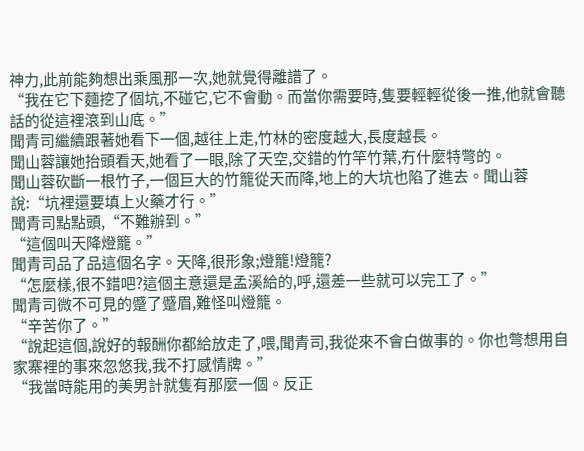神力,此前能夠想出乘風那一次,她就覺得離譜了。
“我在它下麵挖了個坑,不碰它,它不會動。而當你需要時,隻要輕輕從後一推,他就會聽話的從這裡滾到山底。”
聞青司繼續跟著她看下一個,越往上走,竹林的密度越大,長度越長。
聞山蓉讓她抬頭看天,她看了一眼,除了天空,交錯的竹竿竹葉,冇什麼特彆的。
聞山蓉砍斷一根竹子,一個巨大的竹籠從天而降,地上的大坑也陷了進去。聞山蓉說:“坑裡還要填上火藥才行。”
聞青司點點頭,“不難辦到。”
“這個叫天降燈籠。”
聞青司品了品這個名字。天降,很形象;燈籠!燈籠?
“怎麼樣,很不錯吧?這個主意還是孟溪給的,呼,還差一些就可以完工了。”
聞青司微不可見的蹙了蹙眉,難怪叫燈籠。
“辛苦你了。”
“說起這個,說好的報酬你都給放走了,喂,聞青司,我從來不會白做事的。你也彆想用自家寨裡的事來忽悠我,我不打感情牌。”
“我當時能用的美男計就隻有那麼一個。反正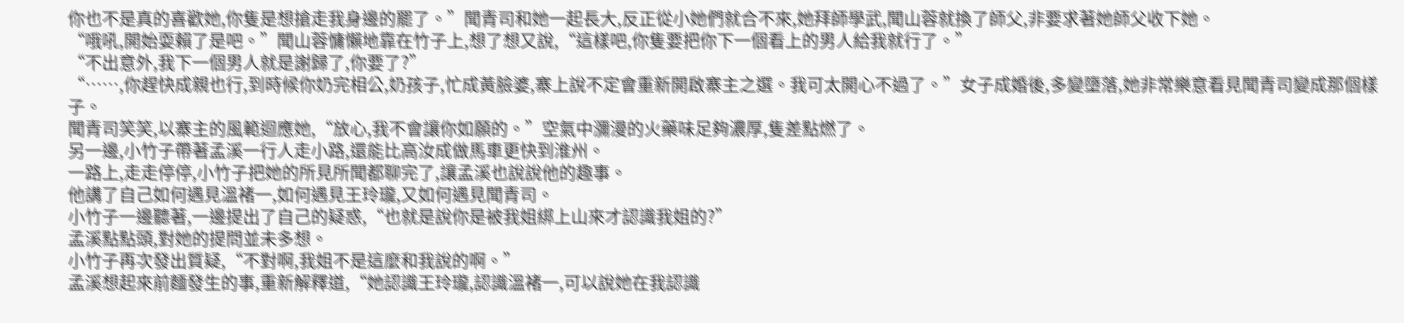你也不是真的喜歡她,你隻是想搶走我身邊的罷了。”聞青司和她一起長大,反正從小她們就合不來,她拜師學武,聞山蓉就換了師父,非要求著她師父收下她。
“哦吼,開始耍賴了是吧。”聞山蓉慵懶地靠在竹子上,想了想又說,“這樣吧,你隻要把你下一個看上的男人給我就行了。”
“不出意外,我下一個男人就是謝歸了,你要了?”
“……,你趕快成親也行,到時候你奶完相公,奶孩子,忙成黃臉婆,寨上說不定會重新開啟寨主之選。我可太開心不過了。”女子成婚後,多變墮落,她非常樂意看見聞青司變成那個樣子。
聞青司笑笑,以寨主的風範迴應她,“放心,我不會讓你如願的。”空氣中瀰漫的火藥味足夠濃厚,隻差點燃了。
另一邊,小竹子帶著孟溪一行人走小路,還能比高汝成做馬車更快到淮州。
一路上,走走停停,小竹子把她的所見所聞都聊完了,讓孟溪也說說他的趣事。
他講了自己如何遇見溫褚一,如何遇見王玲瓏,又如何遇見聞青司。
小竹子一邊聽著,一邊提出了自己的疑惑,“也就是說你是被我姐綁上山來才認識我姐的?”
孟溪點點頭,對她的提問並未多想。
小竹子再次發出質疑,“不對啊,我姐不是這麼和我說的啊。”
孟溪想起來前麵發生的事,重新解釋道,“她認識王玲瓏,認識溫褚一,可以說她在我認識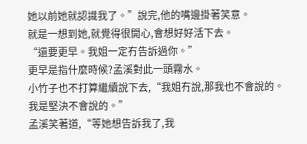她以前她就認識我了。”說完,他的嘴邊掛著笑意。
就是一想到她,就覺得很開心,會想好好活下去。
“還要更早。我姐一定冇告訴過你。”
更早是指什麼時候?孟溪對此一頭霧水。
小竹子也不打算繼續說下去,“我姐冇說,那我也不會說的。我是堅決不會說的。”
孟溪笑著道,“等她想告訴我了,我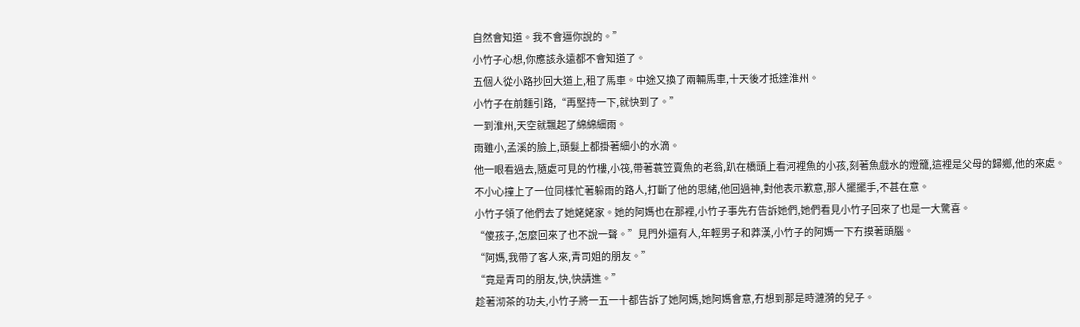自然會知道。我不會逼你說的。”
小竹子心想,你應該永遠都不會知道了。
五個人從小路抄回大道上,租了馬車。中途又換了兩輛馬車,十天後才抵達淮州。
小竹子在前麵引路,“再堅持一下,就快到了。”
一到淮州,天空就飄起了綿綿細雨。
雨雖小,孟溪的臉上,頭髮上都掛著細小的水滴。
他一眼看過去,隨處可見的竹樓,小筏,帶著蓑笠賣魚的老翁,趴在橋頭上看河裡魚的小孩,刻著魚戲水的燈籠,這裡是父母的歸鄉,他的來處。
不小心撞上了一位同樣忙著躲雨的路人,打斷了他的思緒,他回過神,對他表示歉意,那人擺擺手,不甚在意。
小竹子領了他們去了她姥姥家。她的阿媽也在那裡,小竹子事先冇告訴她們,她們看見小竹子回來了也是一大驚喜。
“傻孩子,怎麼回來了也不說一聲。”見門外還有人,年輕男子和莽漢,小竹子的阿媽一下冇摸著頭腦。
“阿媽,我帶了客人來,青司姐的朋友。”
“竟是青司的朋友,快,快請進。”
趁著沏茶的功夫,小竹子將一五一十都告訴了她阿媽,她阿媽會意,冇想到那是時漣漪的兒子。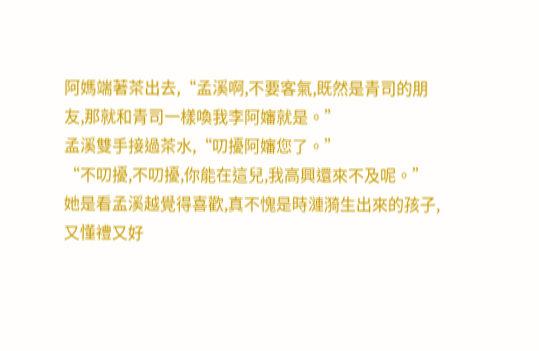阿媽端著茶出去,“孟溪啊,不要客氣,既然是青司的朋友,那就和青司一樣喚我李阿嬸就是。”
孟溪雙手接過茶水,“叨擾阿嬸您了。”
“不叨擾,不叨擾,你能在這兒,我高興還來不及呢。”她是看孟溪越覺得喜歡,真不愧是時漣漪生出來的孩子,又懂禮又好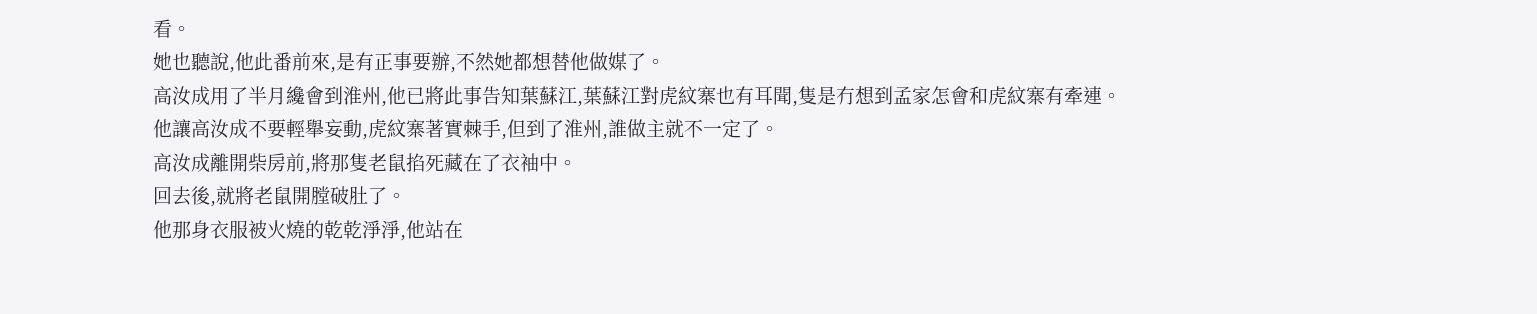看。
她也聽說,他此番前來,是有正事要辦,不然她都想替他做媒了。
高汝成用了半月纔會到淮州,他已將此事告知葉蘇江,葉蘇江對虎紋寨也有耳聞,隻是冇想到孟家怎會和虎紋寨有牽連。
他讓高汝成不要輕舉妄動,虎紋寨著實棘手,但到了淮州,誰做主就不一定了。
高汝成離開柴房前,將那隻老鼠掐死藏在了衣袖中。
回去後,就將老鼠開膛破肚了。
他那身衣服被火燒的乾乾淨淨,他站在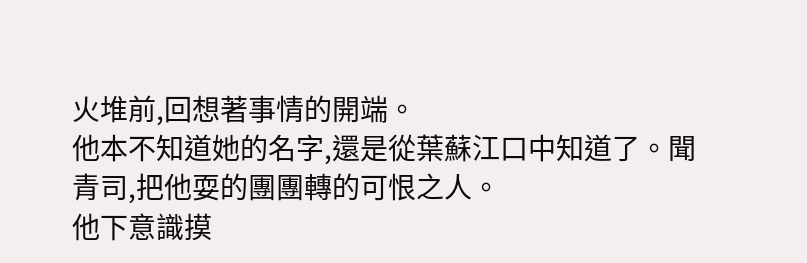火堆前,回想著事情的開端。
他本不知道她的名字,還是從葉蘇江口中知道了。聞青司,把他耍的團團轉的可恨之人。
他下意識摸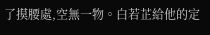了摸腰處,空無一物。白若芷給他的定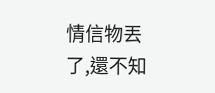情信物丟了,還不知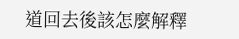道回去後該怎麼解釋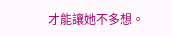才能讓她不多想。